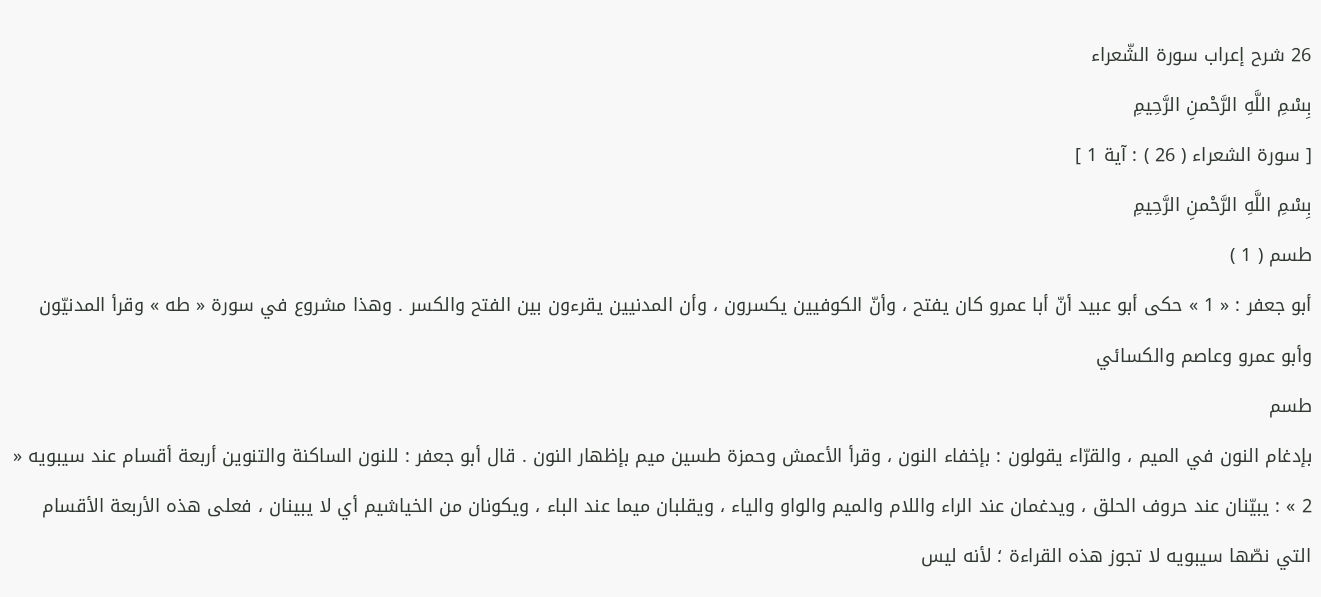26 شرح إعراب سورة الشّعراء
بِسْمِ اللَّهِ الرَّحْمنِ الرَّحِيمِ
[ سورة الشعراء ( 26 ) : آية 1 ]
بِسْمِ اللَّهِ الرَّحْمنِ الرَّحِيمِ
طسم ( 1 )
أبو جعفر : « 1 » حكى أبو عبيد أنّ أبا عمرو كان يفتح ، وأنّ الكوفيين يكسرون ، وأن المدنيين يقرءون بين الفتح والكسر . وهذا مشروع في سورة « طه » وقرأ المدنيّون وأبو عمرو وعاصم والكسائي
طسم
بإدغام النون في الميم ، والقرّاء يقولون : بإخفاء النون ، وقرأ الأعمش وحمزة طسين ميم بإظهار النون . قال أبو جعفر : للنون الساكنة والتنوين أربعة أقسام عند سيبويه « 2 » : يبيّنان عند حروف الحلق ، ويدغمان عند الراء واللام والميم والواو والياء ، ويقلبان ميما عند الباء ، ويكونان من الخياشيم أي لا يبينان ، فعلى هذه الأربعة الأقسام التي نصّها سيبويه لا تجوز هذه القراءة ؛ لأنه ليس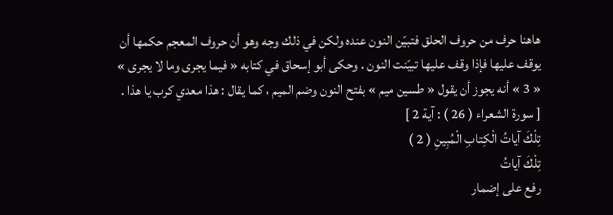هاهنا حرف من حروف الحلق فتبيّن النون عنده ولكن في ذلك وجه وهو أن حروف المعجم حكمها أن يوقف عليها فإذا وقف عليها تبيّنت النون . وحكى أبو إسحاق في كتابه « فيما يجرى وما لا يجرى » « 3 » أنه يجوز أن يقول « طسين ميم » بفتح النون وضم الميم ، كما يقال : هذا معدي كرب يا هذا .
[ سورة الشعراء ( 26 ) : آية 2 ]
تِلْكَ آياتُ الْكِتابِ الْمُبِينِ ( 2 )
تِلْكَ آياتُ
رفع على إضمار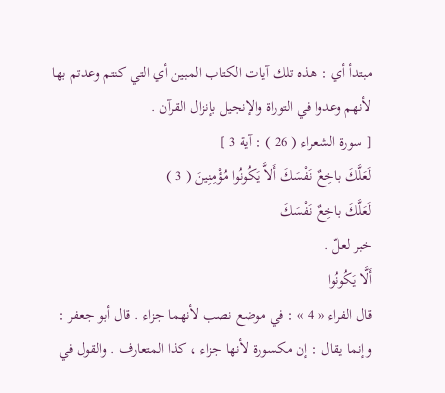مبتدأ أي : هذه تلك آيات الكتاب المبين أي التي كنتم وعدتم بها لأنهم وعدوا في التوراة والإنجيل بإنزال القرآن .
[ سورة الشعراء ( 26 ) : آية 3 ]
لَعَلَّكَ باخِعٌ نَفْسَكَ أَلاَّ يَكُونُوا مُؤْمِنِينَ ( 3 )
لَعَلَّكَ باخِعٌ نَفْسَكَ
خبر لعلّ .
أَلَّا يَكُونُوا
قال الفراء « 4 » : في موضع نصب لأنهما جزاء . قال أبو جعفر : وإنما يقال : إن مكسورة لأنها جزاء ، كذا المتعارف . والقول في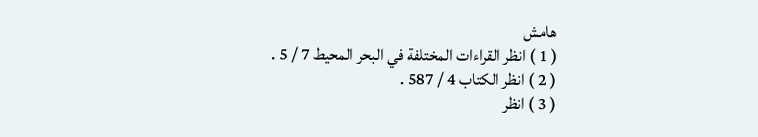هامش
( 1 ) انظر القراءات المختلفة في البحر المحيط 7 / 5 .
( 2 ) انظر الكتاب 4 / 587 .
( 3 ) انظر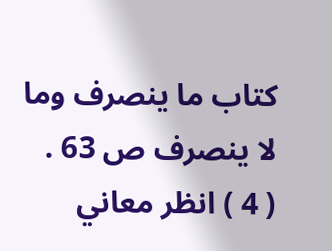كتاب ما ينصرف وما لا ينصرف ص 63 .
( 4 ) انظر معاني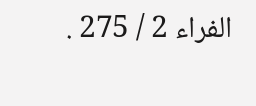الفراء 2 / 275 .